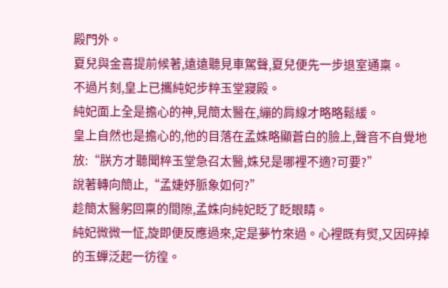殿門外。
夏兒與金喜提前候著,遠遠聽見車駕聲,夏兒便先一步退室通稟。
不過片刻,皇上已攜純妃步粹玉堂寢殿。
純妃面上全是擔心的神,見簡太醫在,繃的肩線才略略鬆緩。
皇上自然也是擔心的,他的目落在孟姝略顯蒼白的臉上,聲音不自覺地放:“朕方才聽聞粹玉堂急召太醫,姝兒是哪裡不適?可要?”
說著轉向簡止,“孟婕妤脈象如何?”
趁簡太醫躬回稟的間隙,孟姝向純妃眨了眨眼睛。
純妃微微一怔,旋即便反應過來,定是夢竹來過。心裡既有熨,又因碎掉的玉蟬泛起一彷徨。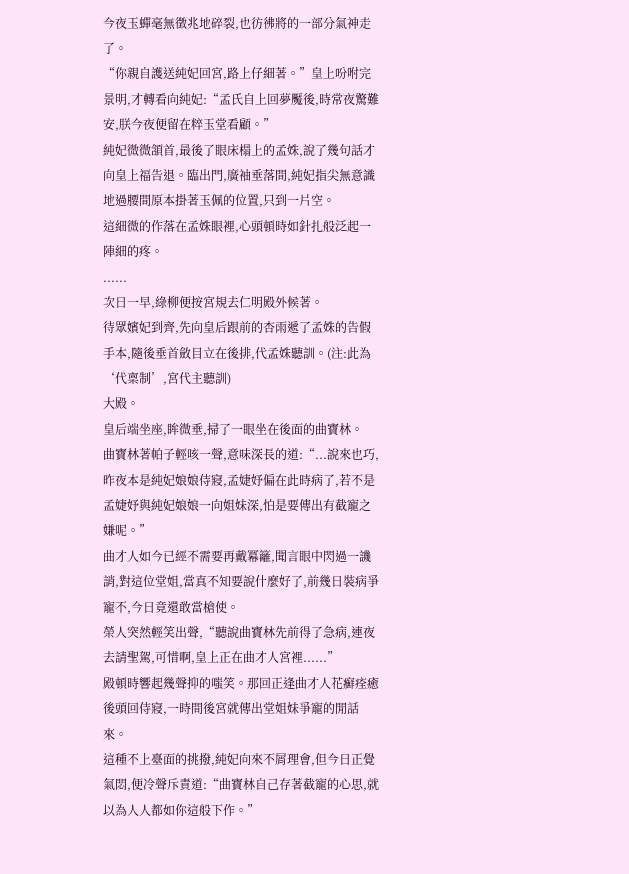今夜玉蟬毫無徵兆地碎裂,也彷彿將的一部分氣神走了。
“你親自護送純妃回宮,路上仔細著。”皇上吩咐完景明,才轉看向純妃:“孟氏自上回夢魘後,時常夜驚難安,朕今夜便留在粹玉堂看顧。”
純妃微微頷首,最後了眼床榻上的孟姝,說了幾句話才向皇上福告退。臨出門,廣袖垂落間,純妃指尖無意識地過腰間原本掛著玉佩的位置,只到一片空。
這細微的作落在孟姝眼裡,心頭頓時如針扎般泛起一陣細的疼。
......
次日一早,綠柳便按宮規去仁明殿外候著。
待眾嬪妃到齊,先向皇后跟前的杏雨遞了孟姝的告假手本,隨後垂首斂目立在後排,代孟姝聽訓。(注:此為‘代稟制’,宮代主聽訓)
大殿。
皇后端坐座,眸微垂,掃了一眼坐在後面的曲寶林。
曲寶林著帕子輕咳一聲,意味深長的道:“...說來也巧,昨夜本是純妃娘娘侍寢,孟婕妤偏在此時病了,若不是孟婕妤與純妃娘娘一向姐妹深,怕是要傳出有截寵之嫌呢。”
曲才人如今已經不需要再戴冪籬,聞言眼中閃過一譏誚,對這位堂姐,當真不知要說什麼好了,前幾日裝病爭寵不,今日竟還敢當槍使。
榮人突然輕笑出聲,“聽說曲寶林先前得了急病,連夜去請聖駕,可惜啊,皇上正在曲才人宮裡......”
殿頓時響起幾聲抑的嗤笑。那回正逢曲才人花癬痊癒後頭回侍寢,一時間後宮就傳出堂姐妹爭寵的閒話來。
這種不上臺面的挑撥,純妃向來不屑理會,但今日正覺氣悶,便冷聲斥責道:“曲寶林自己存著截寵的心思,就以為人人都如你這般下作。”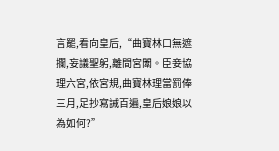言罷,看向皇后,“曲寶林口無遮攔,妄議聖躬,離間宮闈。臣妾協理六宮,依宮規,曲寶林理當罰俸三月,足抄寫誡百遍,皇后娘娘以為如何?”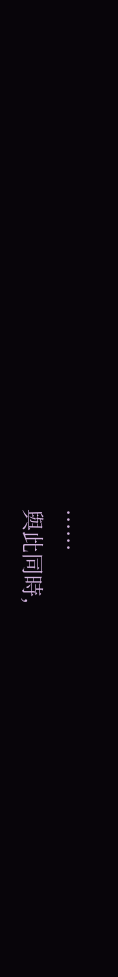......
與此同時,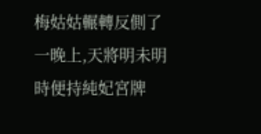梅姑姑輾轉反側了一晚上,天將明未明時便持純妃宮牌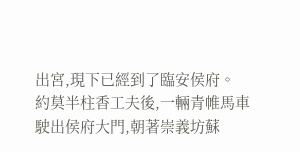出宮,現下已經到了臨安侯府。
約莫半柱香工夫後,一輛青帷馬車駛出侯府大門,朝著崇義坊蘇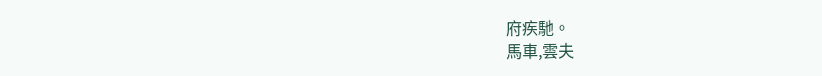府疾馳。
馬車,雲夫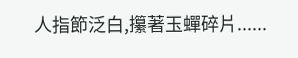人指節泛白,攥著玉蟬碎片......